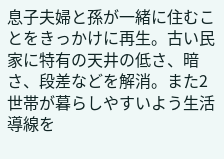息子夫婦と孫が一緒に住むことをきっかけに再生。古い民家に特有の天井の低さ、暗さ、段差などを解消。また2世帯が暮らしやすいよう生活導線を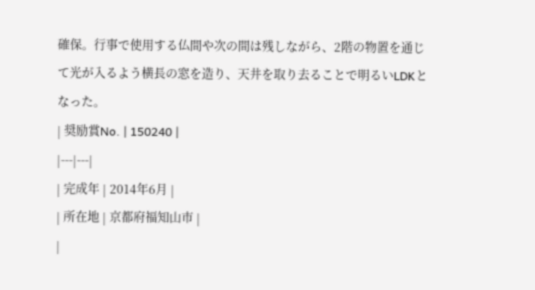確保。行事で使用する仏間や次の間は残しながら、2階の物置を通じて光が入るよう横長の窓を造り、天井を取り去ることで明るいLDKとなった。
| 奨励賞No. | 150240 |
|---|---|
| 完成年 | 2014年6月 |
| 所在地 | 京都府福知山市 |
|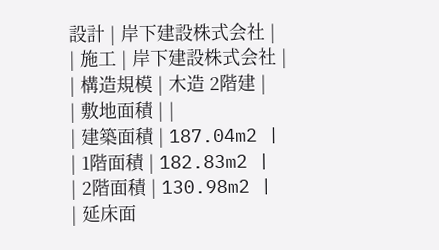設計 | 岸下建設株式会社 |
| 施工 | 岸下建設株式会社 |
| 構造規模 | 木造 2階建 |
| 敷地面積 | |
| 建築面積 | 187.04m2 |
| 1階面積 | 182.83m2 |
| 2階面積 | 130.98m2 |
| 延床面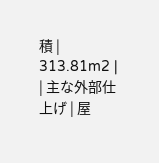積 | 313.81m2 |
| 主な外部仕上げ | 屋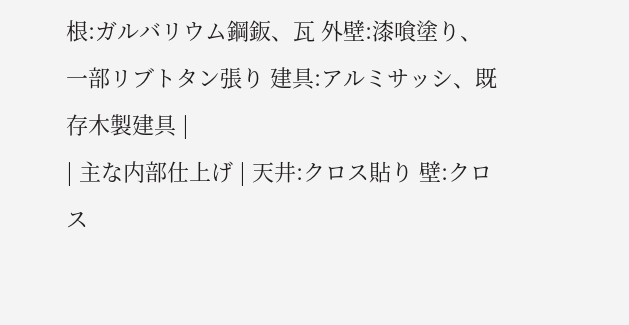根:ガルバリウム鋼鈑、瓦 外壁:漆喰塗り、一部リブトタン張り 建具:アルミサッシ、既存木製建具 |
| 主な内部仕上げ | 天井:クロス貼り 壁:クロス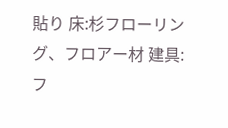貼り 床:杉フローリング、フロアー材 建具:フ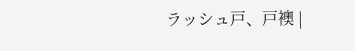ラッシュ戸、戸襖 |